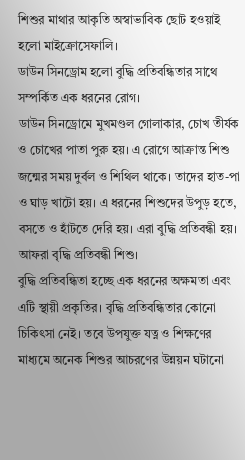শিশুর মাথার আকৃতি অস্বাভাবিক ছোট হওয়াই হলো মাইক্রোসেফালি।
ডাউন সিনড্রোম হলো বুদ্ধি প্রতিবন্ধিতার সাথে সম্পর্কিত এক ধরনের রোগ।
ডাউন সিনড্রোমে মুখমণ্ডল গোলাকার, চোখ তীর্যক ও চোখের পাতা পুরু হয়। এ রোগে আক্রান্ত শিশু জন্মের সময় দুর্বল ও শিথিল থাকে। তাদের হাত-পা ও ঘাড় খাটো হয়। এ ধরনের শিশুদের উপুড় হতে, বসতে ও হাঁটতে দেরি হয়। এরা বুদ্ধি প্রতিবন্ধী হয়।
আফরা বৃদ্ধি প্রতিবন্ধী শিশু।
বুদ্ধি প্রতিবন্ধিতা হচ্ছে এক ধরনের অক্ষমতা এবং এটি স্থায়ী প্রকৃতির। বৃদ্ধি প্রতিবন্ধিতার কোনো চিকিৎসা নেই। তবে উপযুক্ত যত্ন ও শিক্ষণের মাধ্যমে অনেক শিশুর আচরণের উন্নয়ন ঘটানো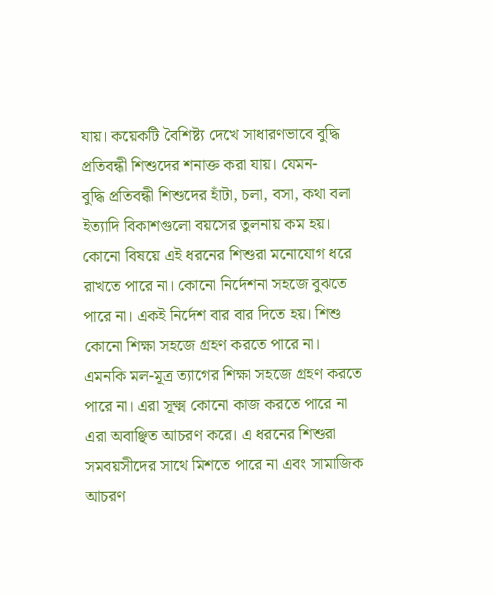যায়। কয়েকটি বৈশিষ্ট্য দেখে সাধারণভাবে বুদ্ধি প্রতিবন্ধী শিশুদের শনাক্ত করা যায়। যেমন-
বুদ্ধি প্রতিবন্ধী শিশুদের হাঁটা, চলা, বসা, কথা বলা ইত্যাদি বিকাশগুলো বয়সের তুলনায় কম হয়। কোনো বিষয়ে এই ধরনের শিশুরা মনোযোগ ধরে রাখতে পারে না। কোনো নির্দেশনা সহজে বুঝতে পারে না। একই নির্দেশ বার বার দিতে হয়। শিশু কোনো শিক্ষা সহজে গ্রহণ করতে পারে না। এমনকি মল-মূত্র ত্যাগের শিক্ষা সহজে গ্রহণ করতে পারে না। এরা সূক্ষ্ম কোনো কাজ করতে পারে না এরা অবাঞ্ছিত আচরণ করে। এ ধরনের শিশুরা সমবয়সীদের সাথে মিশতে পারে না এবং সামাজিক আচরণ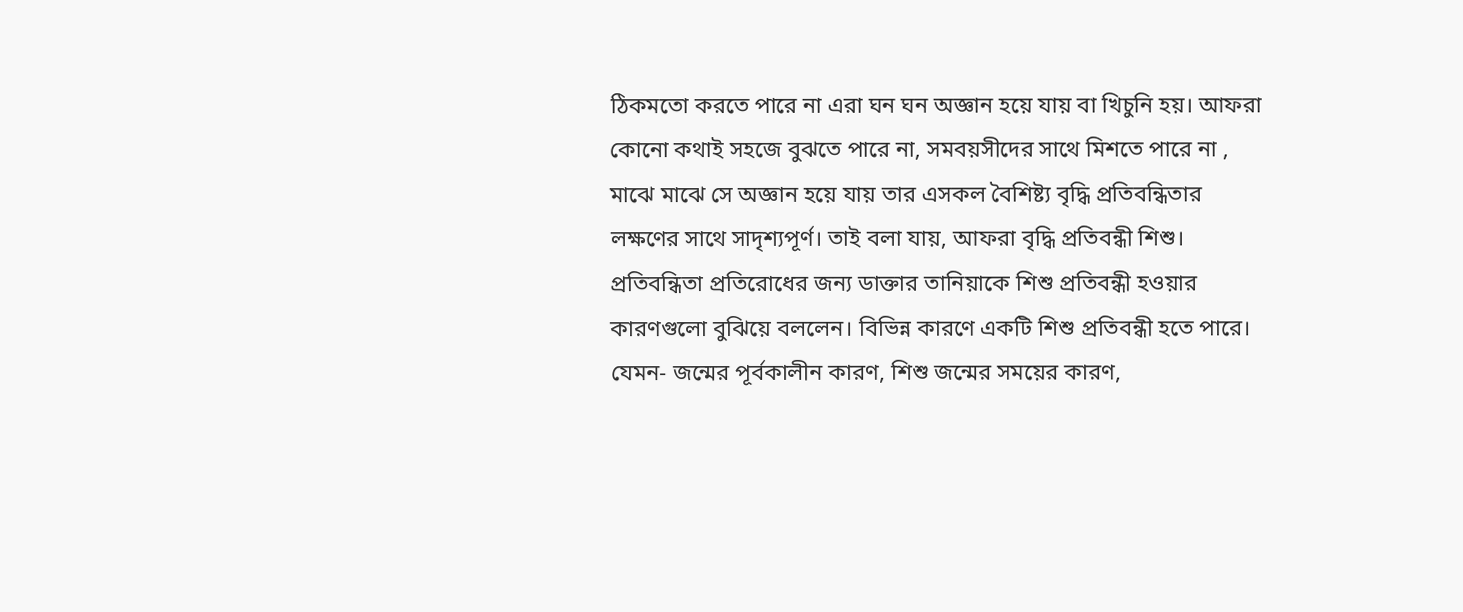ঠিকমতো করতে পারে না এরা ঘন ঘন অজ্ঞান হয়ে যায় বা খিচুনি হয়। আফরা কোনো কথাই সহজে বুঝতে পারে না, সমবয়সীদের সাথে মিশতে পারে না , মাঝে মাঝে সে অজ্ঞান হয়ে যায় তার এসকল বৈশিষ্ট্য বৃদ্ধি প্রতিবন্ধিতার লক্ষণের সাথে সাদৃশ্যপূর্ণ। তাই বলা যায়, আফরা বৃদ্ধি প্রতিবন্ধী শিশু।
প্রতিবন্ধিতা প্রতিরোধের জন্য ডাক্তার তানিয়াকে শিশু প্রতিবন্ধী হওয়ার কারণগুলো বুঝিয়ে বললেন। বিভিন্ন কারণে একটি শিশু প্রতিবন্ধী হতে পারে। যেমন- জন্মের পূর্বকালীন কারণ, শিশু জন্মের সময়ের কারণ,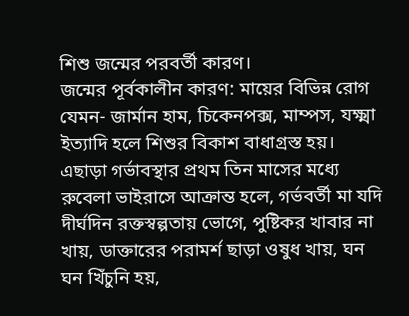শিশু জন্মের পরবর্তী কারণ।
জন্মের পূর্বকালীন কারণ: মায়ের বিভিন্ন রোগ যেমন- জার্মান হাম, চিকেনপক্স, মাম্পস, যক্ষ্মা ইত্যাদি হলে শিশুর বিকাশ বাধাগ্রস্ত হয়। এছাড়া গর্ভাবস্থার প্রথম তিন মাসের মধ্যে রুবেলা ভাইরাসে আক্রান্ত হলে, গর্ভবর্তী মা যদি দীর্ঘদিন রক্তস্বল্পতায় ভোগে, পুষ্টিকর খাবার না খায়, ডাক্তারের পরামর্শ ছাড়া ওষুধ খায়, ঘন ঘন খিঁচুনি হয়,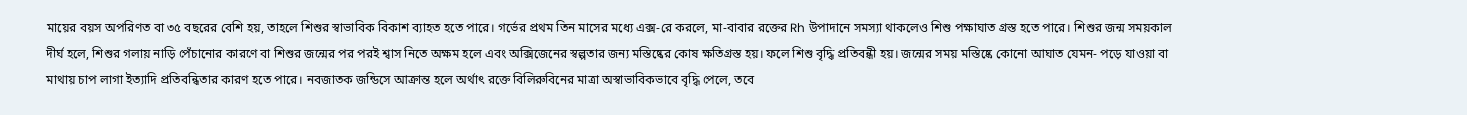মায়ের বয়স অপরিণত বা ৩৫ বছরের বেশি হয়, তাহলে শিশুর স্বাভাবিক বিকাশ ব্যাহত হতে পারে। গর্ভের প্রথম তিন মাসের মধ্যে এক্স-রে করলে, মা-বাবার রক্তের Rh উপাদানে সমস্যা থাকলেও শিশু পক্ষাঘাত গ্রস্ত হতে পারে। শিশুর জন্ম সময়কাল দীর্ঘ হলে, শিশুর গলায় নাড়ি পেঁচানোর কারণে বা শিশুর জন্মের পর পরই শ্বাস নিতে অক্ষম হলে এবং অক্সিজেনের স্বল্পতার জন্য মস্তিষ্কের কোষ ক্ষতিগ্রস্ত হয়। ফলে শিশু বৃদ্ধি প্রতিবন্ধী হয়। জন্মের সময় মস্তিষ্কে কোনো আঘাত যেমন- পড়ে যাওয়া বা মাথায় চাপ লাগা ইত্যাদি প্রতিবন্ধিতার কারণ হতে পারে। নবজাতক জন্ডিসে আক্রান্ত হলে অর্থাৎ রক্তে বিলিরুবিনের মাত্রা অস্বাভাবিকভাবে বৃদ্ধি পেলে, তবে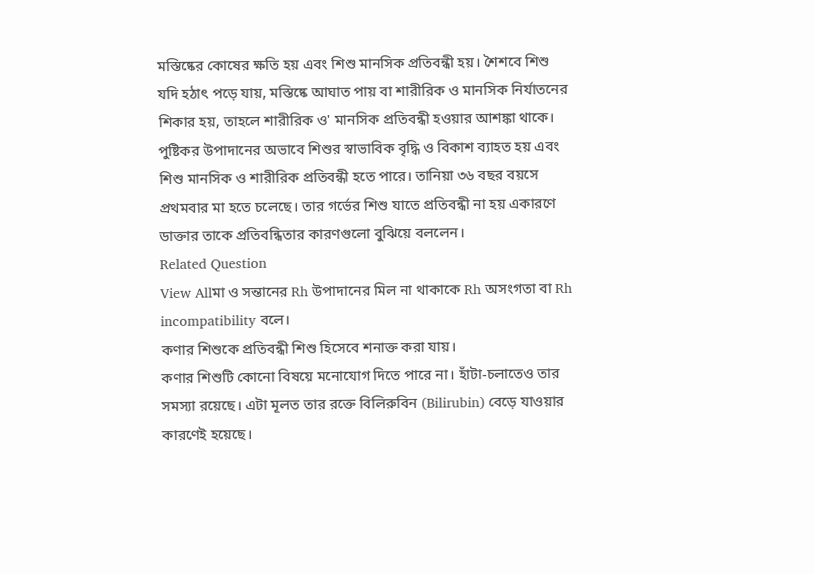মস্তিষ্কের কোষের ক্ষতি হয় এবং শিশু মানসিক প্রতিবন্ধী হয়। শৈশবে শিশু যদি হঠাৎ পড়ে যায়, মস্তিষ্কে আঘাত পায় বা শারীরিক ও মানসিক নির্যাতনের শিকার হয়, তাহলে শারীরিক ও' মানসিক প্রতিবন্ধী হওয়ার আশঙ্কা থাকে। পুষ্টিকর উপাদানের অভাবে শিশুর স্বাভাবিক বৃদ্ধি ও বিকাশ ব্যাহত হয় এবং শিশু মানসিক ও শারীরিক প্রতিবন্ধী হতে পারে। তানিয়া ৩৬ বছর বয়সে প্রথমবার মা হতে চলেছে। তার গর্ভের শিশু যাতে প্রতিবন্ধী না হয় একারণে ডাক্তার তাকে প্রতিবন্ধিতার কারণগুলো বুঝিয়ে বললেন।
Related Question
View Allমা ও সন্তানের Rh উপাদানের মিল না থাকাকে Rh অসংগতা বা Rh incompatibility বলে।
কণার শিশুকে প্রতিবন্ধী শিশু হিসেবে শনাক্ত করা যায়।
কণার শিশুটি কোনো বিষয়ে মনোযোগ দিতে পারে না। হাঁটা-চলাতেও তার সমস্যা রয়েছে। এটা মূলত তার রক্তে বিলিরুবিন (Bilirubin) বেড়ে যাওয়ার কারণেই হয়েছে।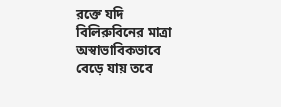রক্তে যদি বিলিরুবিনের মাত্রা অস্বাভাবিকভাবে বেড়ে যায় তবে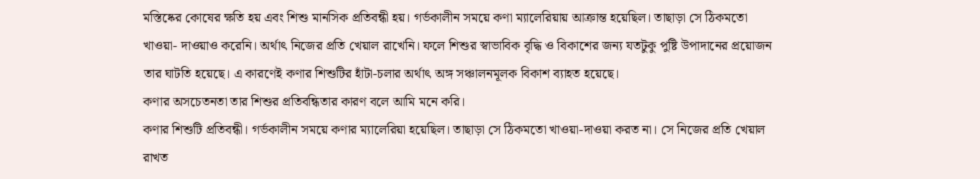মস্তিষ্কের কোষের ক্ষতি হয় এবং শিশু মানসিক প্রতিবন্ধী হয়। গর্ভকালীন সময়ে কণা ম্যালেরিয়ায় আক্রান্ত হয়েছিল। তাছাড়া সে ঠিকমতো খাওয়া- দাওয়াও করেনি। অর্থাৎ নিজের প্রতি খেয়াল রাখেনি। ফলে শিশুর স্বাভাবিক বৃদ্ধি ও বিকাশের জন্য যতটুকু পুষ্টি উপাদানের প্রয়োজন তার ঘাটতি হয়েছে। এ কারণেই কণার শিশুটির হাঁটা-চলার অর্থাৎ অঙ্গ সঞ্চালনমূলক বিকাশ ব্যাহত হয়েছে।
কণার অসচেতনতা তার শিশুর প্রতিবন্ধিতার কারণ বলে আমি মনে করি।
কণার শিশুটি প্রতিবন্ধী। গর্ভকালীন সময়ে কণার ম্যালেরিয়া হয়েছিল। তাছাড়া সে ঠিকমতো খাওয়া-দাওয়া করত না। সে নিজের প্রতি খেয়াল রাখত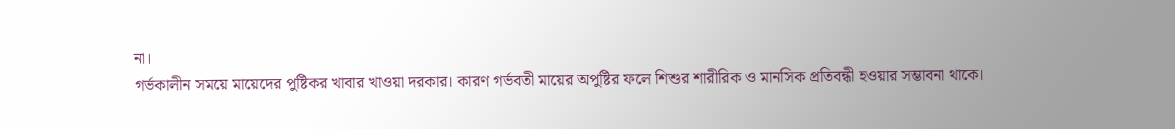না।
গর্ভকালীন সময়ে মায়েদের পুষ্টিকর খাবার খাওয়া দরকার। কারণ গর্ভবতী মায়ের অপুষ্টির ফলে শিশুর শারীরিক ও মানসিক প্রতিবন্ধী হওয়ার সম্ভাবনা থাকে।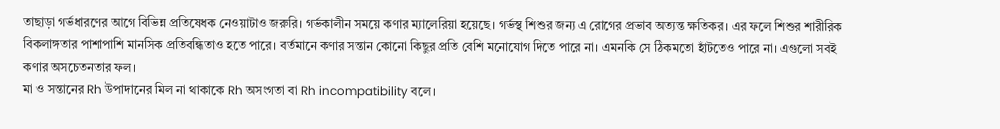তাছাড়া গর্ভধারণের আগে বিভিন্ন প্রতিষেধক নেওয়াটাও জরুরি। গর্ভকালীন সময়ে কণার ম্যালেরিয়া হয়েছে। গর্ভস্থ শিশুর জন্য এ রোগের প্রভাব অত্যন্ত ক্ষতিকর। এর ফলে শিশুর শারীরিক বিকলাঙ্গতার পাশাপাশি মানসিক প্রতিবন্ধিতাও হতে পারে। বর্তমানে কণার সন্তান কোনো কিছুর প্রতি বেশি মনোযোগ দিতে পারে না। এমনকি সে ঠিকমতো হাঁটতেও পারে না। এগুলো সবই কণার অসচেতনতার ফল।
মা ও সন্তানের Rh উপাদানের মিল না থাকাকে Rh অসংগতা বা Rh incompatibility বলে।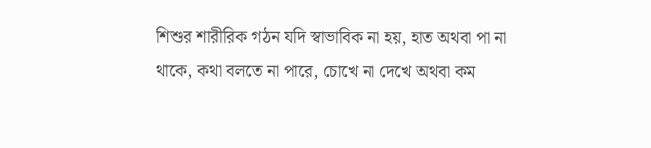শিশুর শারীরিক গঠন যদি স্বাভাবিক না হয়, হাত অথবা পা না থাকে, কথা বলতে না পারে, চোখে না দেখে অথবা কম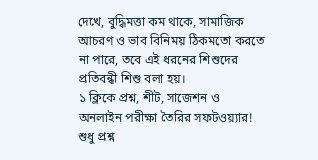দেখে, বুদ্ধিমত্তা কম থাকে, সামাজিক আচরণ ও ভাব বিনিময় ঠিকমতো করতে না পারে, তবে এই ধরনের শিশুদের প্রতিবন্ধী শিশু বলা হয়।
১ ক্লিকে প্রশ্ন, শীট, সাজেশন ও
অনলাইন পরীক্ষা তৈরির সফটওয়্যার!
শুধু প্রশ্ন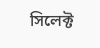সিলেক্ট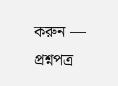করুন — প্রশ্নপত্র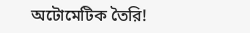অটোমেটিক তৈরি!